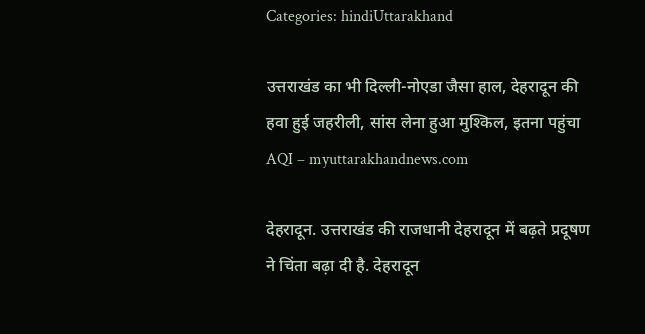Categories: hindiUttarakhand

उत्तराखंड का भी दिल्ली-नोएडा जैसा हाल, देहरादून की हवा हुई जहरीली, सांस लेना हुआ मुश्किल, इतना पहुंचा AQI – myuttarakhandnews.com

देहरादून. उत्तराखंड की राजधानी देहरादून में बढ़ते प्रदूषण ने चिंता बढ़ा दी है. देहरादून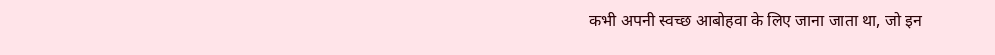कभी अपनी स्वच्छ आबोहवा के लिए जाना जाता था, जो इन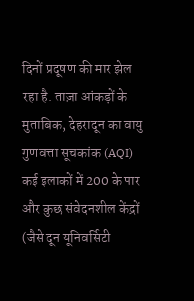दिनों प्रदूषण की मार झेल रहा है. ताज़ा आंकड़ों के मुताबिक, देहरादून का वायु गुणवत्ता सूचकांक (AQI) कई इलाकों में 200 के पार और कुछ संवेदनशील केंद्रों (जैसे दून यूनिवर्सिटी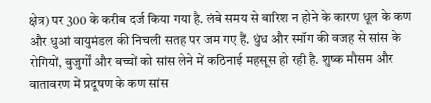क्षेत्र) पर 300 के करीब दर्ज किया गया है. लंबे समय से बारिश न होने के कारण धूल के कण और धुआं वायुमंडल की निचली सतह पर जम गए हैं. धुंध और स्मॉग की वजह से सांस के रोगियों, बुजुर्गों और बच्चों को सांस लेने में कठिनाई महसूस हो रही है. शुष्क मौसम और वातावरण में प्रदूषण के कण सांस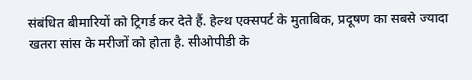संबंधित बीमारियों को ट्रिगर्ड कर देते हैं. हेल्थ एक्सपर्ट के मुताबिक, प्रदूषण का सबसे ज्यादा खतरा सांस के मरीजों को होता है. सीओपीडी के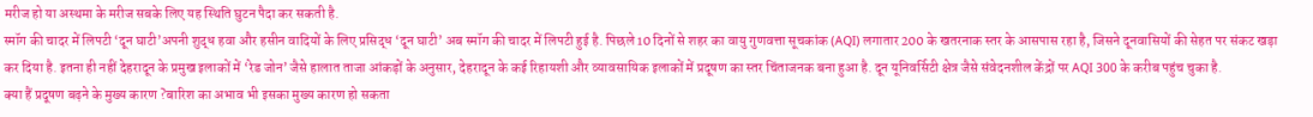मरीज हो या अस्थमा के मरीज सबके लिए यह स्थिति घुटन पैदा कर सकती है.
स्मॉग की चादर में लिपटी ‘दून घाटी’अपनी शुद्ध हवा और हसीन वादियों के लिए प्रसिद्ध ‘दून घाटी’ अब स्मॉग की चादर में लिपटी हुई है. पिछले 10 दिनों से शहर का वायु गुणवत्ता सूचकांक (AQI) लगातार 200 के खतरनाक स्तर के आसपास रहा है, जिसने दूनवासियों की सेहत पर संकट खड़ा कर दिया है. इतना ही नहीं देहरादून के प्रमुख इलाकों में ‘रेड जोन’ जैसे हालात ताजा आंकड़ों के अनुसार, देहरादून के कई रिहायशी और व्यावसायिक इलाकों में प्रदूषण का स्तर चिंताजनक बना हुआ है. दून यूनिवर्सिटी क्षेत्र जैसे संवेदनशील केंद्रों पर AQI 300 के करीब पहुंच चुका है.
क्या हैं प्रदूषण बढ़ने के मुख्य कारण ?बारिश का अभाव भी इसका मुख्य कारण हो सकता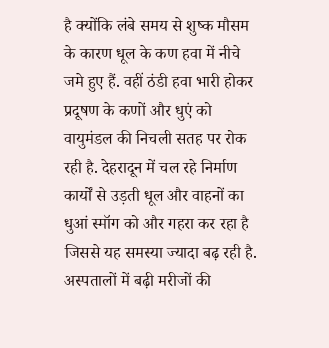है क्योंकि लंबे समय से शुष्क मौसम के कारण धूल के कण हवा में नीचे जमे हुए हैं. वहीं ठंडी हवा भारी होकर प्रदूषण के कणों और धुएं को वायुमंडल की निचली सतह पर रोक रही है. देहरादून में चल रहे निर्माण कार्यों से उड़ती धूल और वाहनों का धुआं स्मॉग को और गहरा कर रहा है जिससे यह समस्या ज्यादा बढ़ रही है.
अस्पतालों में बढ़ी मरीजों की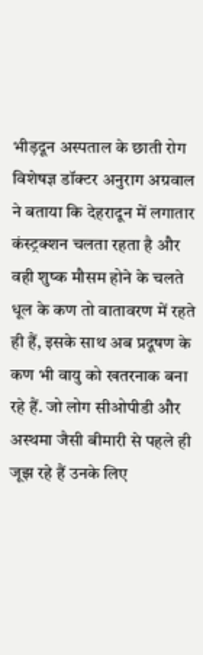भीड़दून अस्पताल के छाती रोग विशेषज्ञ डॉक्टर अनुराग अग्रवाल ने बताया कि देहरादून में लगातार कंस्ट्रक्शन चलता रहता है और वही शुष्क मौसम होने के चलते धूल के कण तो वातावरण में रहते ही हैं, इसके साथ अब प्रदूषण के कण भी वायु को खतरनाक बना रहे हैं. जो लोग सीओपीडी और अस्थमा जैसी बीमारी से पहले ही जूझ रहे हैं उनके लिए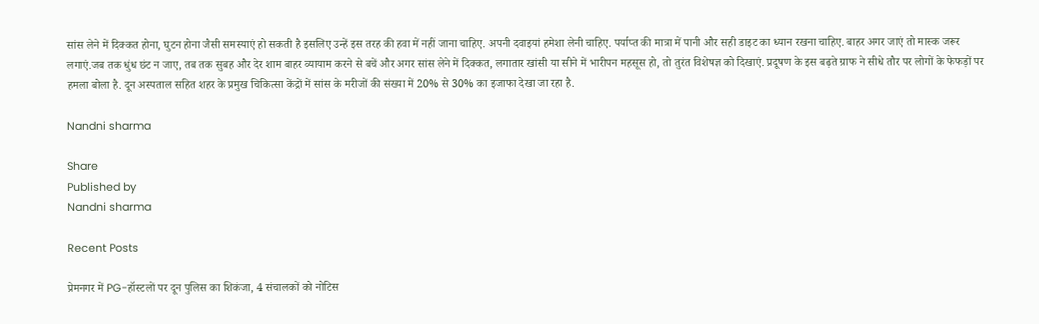सांस लेने में दिक्कत होना, घुटन होना जैसी समस्याएं हो सकती है इसलिए उन्हें इस तरह की हवा में नहीं जाना चाहिए. अपनी दवाइयां हमेशा लेनी चाहिए. पर्याप्त की मात्रा में पानी और सही डाइट का ध्यान रखना चाहिए. बाहर अगर जाएं तो मास्क जरूर लगाएं.जब तक धुंध छंट न जाए, तब तक सुबह और देर शाम बाहर व्यायाम करने से बचें और अगर सांस लेने में दिक्कत, लगातार खांसी या सीने में भारीपन महसूस हो, तो तुरंत विशेषज्ञ को दिखाएं. प्रदूषण के इस बढ़ते ग्राफ ने सीधे तौर पर लोगों के फेफड़ों पर हमला बोला है. दून अस्पताल सहित शहर के प्रमुख चिकित्सा केंद्रों में सांस के मरीजों की संख्या में 20% से 30% का इजाफा देखा जा रहा है.

Nandni sharma

Share
Published by
Nandni sharma

Recent Posts

प्रेमनगर में PG-हॉस्टलों पर दून पुलिस का शिकंजा, 4 संचालकों को नोटिस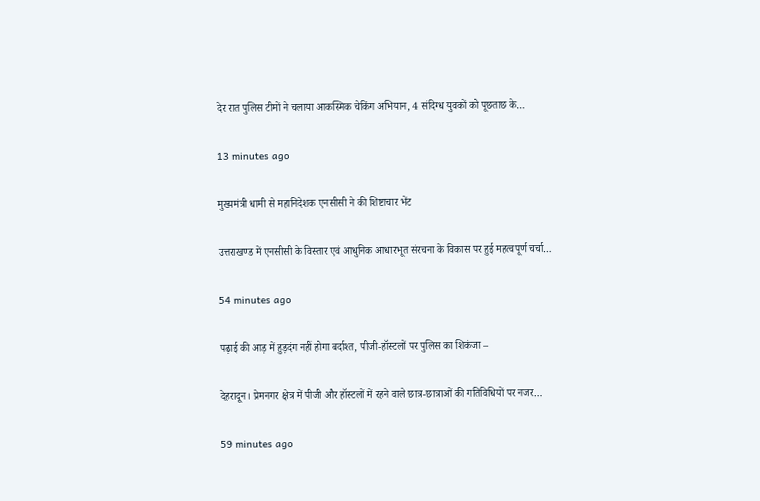देर रात पुलिस टीमों ने चलाया आकस्मिक चेकिंग अभियान, 4 संदिग्ध युवकों को पूछताछ के…

13 minutes ago

मुख्यमंत्री धामी से महानिदेशक एनसीसी ने की शिष्टाचार भेंट

उत्तराखण्ड में एनसीसी के विस्तार एवं आधुनिक आधारभूत संरचना के विकास पर हुई महत्वपूर्ण चर्चा…

54 minutes ago

पढ़ाई की आड़ में हुड़दंग नहीं होगा बर्दाश्त, पीजी-हॉस्टलों पर पुलिस का शिकंजा –

देहरादून। प्रेमनगर क्षेत्र में पीजी और हॉस्टलों में रहने वाले छात्र-छात्राओं की गतिविधियों पर नजर…

59 minutes ago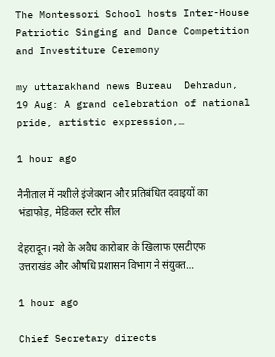The Montessori School hosts Inter-House Patriotic Singing and Dance Competition and Investiture Ceremony

my uttarakhand news Bureau  Dehradun, 19 Aug: A grand celebration of national pride, artistic expression,…

1 hour ago

नैनीताल में नशीले इंजेक्शन और प्रतिबंधित दवाइयों का भंडाफोड़, मेडिकल स्टोर सील

देहरादून। नशे के अवैध कारोबार के खिलाफ एसटीएफ उत्तराखंड और औषधि प्रशासन विभाग ने संयुक्त…

1 hour ago

Chief Secretary directs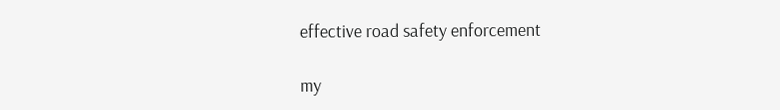effective road safety enforcement

my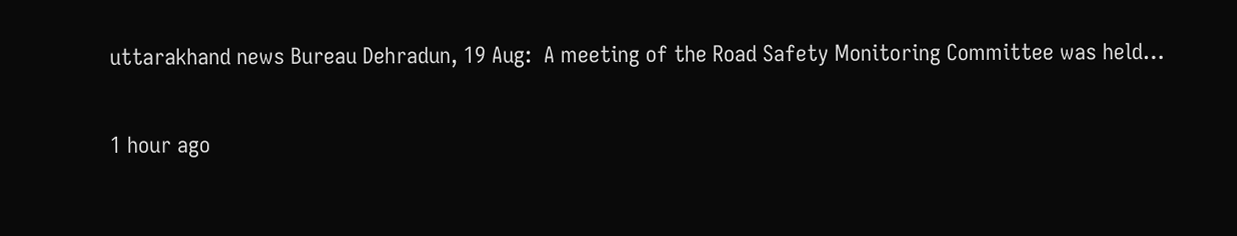uttarakhand news Bureau Dehradun, 19 Aug:  A meeting of the Road Safety Monitoring Committee was held…

1 hour ago